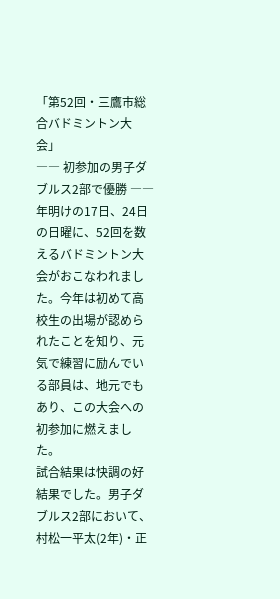「第52回・三鷹市総合バドミントン大会」
―― 初参加の男子ダブルス2部で優勝 ――
年明けの17日、24日の日曜に、52回を数えるバドミントン大会がおこなわれました。今年は初めて高校生の出場が認められたことを知り、元気で練習に励んでいる部員は、地元でもあり、この大会への初参加に燃えました。
試合結果は快調の好結果でした。男子ダブルス2部において、村松一平太(2年)・正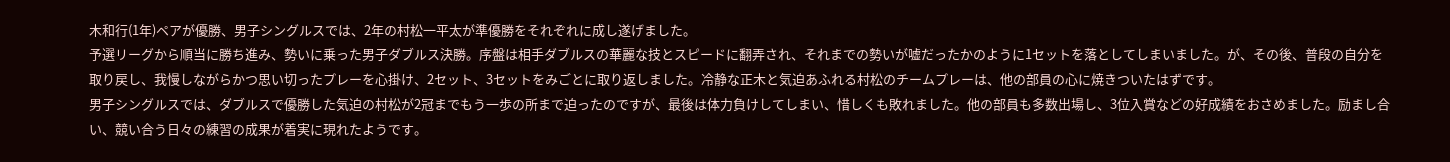木和行(1年)ペアが優勝、男子シングルスでは、2年の村松一平太が準優勝をそれぞれに成し遂げました。
予選リーグから順当に勝ち進み、勢いに乗った男子ダブルス決勝。序盤は相手ダブルスの華麗な技とスピードに翻弄され、それまでの勢いが嘘だったかのように1セットを落としてしまいました。が、その後、普段の自分を取り戻し、我慢しながらかつ思い切ったプレーを心掛け、2セット、3セットをみごとに取り返しました。冷静な正木と気迫あふれる村松のチームプレーは、他の部員の心に焼きついたはずです。
男子シングルスでは、ダブルスで優勝した気迫の村松が2冠までもう一歩の所まで迫ったのですが、最後は体力負けしてしまい、惜しくも敗れました。他の部員も多数出場し、3位入賞などの好成績をおさめました。励まし合い、競い合う日々の練習の成果が着実に現れたようです。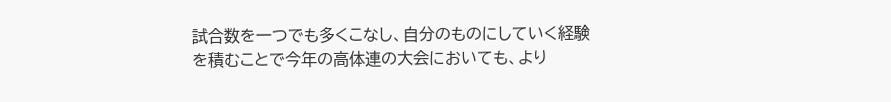試合数を一つでも多くこなし、自分のものにしていく経験を積むことで今年の高体連の大会においても、より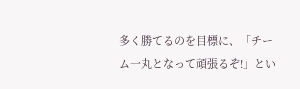多く勝てるのを目標に、「チーム一丸となって頑張るぞ!」とい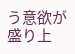う意欲が盛り上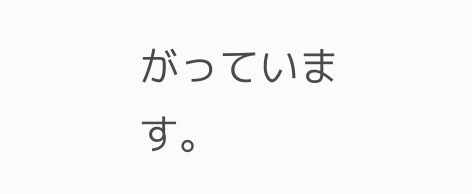がっています。